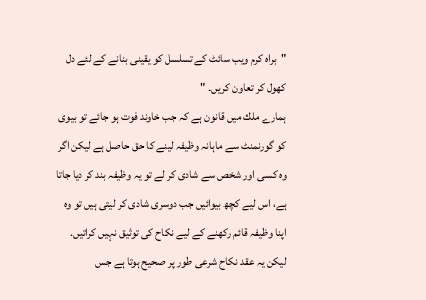"براہ کرم ویب سائٹ کے تسلسل کو یقینی بنانے کے لئے دل کھول کر تعاون کریں۔ "
ہمارے ملك ميں قانون ہے كہ جب خاوند فوت ہو جائے تو بيوى كو گورنمنٹ سے ماہانہ وظيفہ لينے كا حق حاصل ہے ليكن اگر وہ كسى اور شخص سے شادى كر لے تو يہ وظيفہ بند كر ديا جاتا ہے، اس ليے كچھ بيوائيں جب دوسرى شادى كر ليتى ہيں تو وہ اپنا وظيفہ قائم ركھنے كے ليے نكاح كى توثيق نہيں كراتيں.
ليكن يہ عقد نكاح شرعى طور پر صحيح ہوتا ہے جس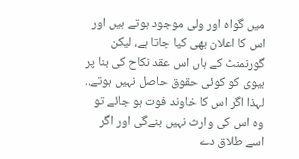ميں گواہ اور ولى موجود ہوتے ہيں اور اس كا اعلان بھى كيا جاتا ہے، ليكن گورنمنٹ كے ہاں اس عقد نكاح كى بنا پر بيوى كو كوئى حقوق حاصل نہيں ہوتے.. لہذا اگر اس كا خاوند فوت ہو جائے تو وہ اس كى وارث نہيں بنےگى اور اگر اسے طلاق دے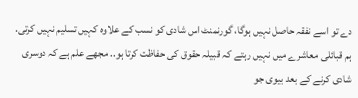دے تو اسے نفقہ حاصل نہيں ہوگا، گورنمنٹ اس شادى كو نسب كے علاوہ كہيں تسليم نہيں كرتى.
ہم قبائلى معاشرے ميں نہيں رہتے كہ قبيلہ حقوق كى حفاظت كرتا ہو.. مجھے علم ہے كہ دوسرى شادى كرنے كے بعد بيوى جو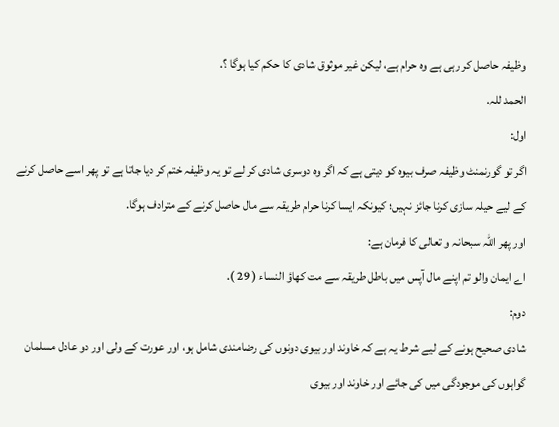وظيفہ حاصل كر رہى ہے وہ حرام ہے، ليكن غير موثوق شادى كا حكم كيا ہوگا ؟.
الحمد للہ.
اول:
اگر تو گورنمنٹ وظيفہ صرف بيوہ كو ديتى ہے كہ اگر وہ دوسرى شادى كر لے تو يہ وظيفہ ختم كر ديا جاتا ہے تو پھر اسے حاصل كرنے كے ليے حيلہ سازى كرنا جائز نہيں؛ كيونكہ ايسا كرنا حرام طريقہ سے مال حاصل كرنے كے مترادف ہوگا.
اور پھر اللہ سبحانہ و تعالى كا فرمان ہے:
اے ايمان والو تم اپنے مال آپس ميں باطل طريقہ سے مت كھاؤ النساء ( 29 ).
دوم:
شادى صحيح ہونے كے ليے شرط يہ ہے كہ خاوند اور بيوى دونوں كى رضامندى شامل ہو، اور عورت كے ولى اور دو عادل مسلمان گواہوں كى موجودگى ميں كى جائے اور خاوند اور بيوى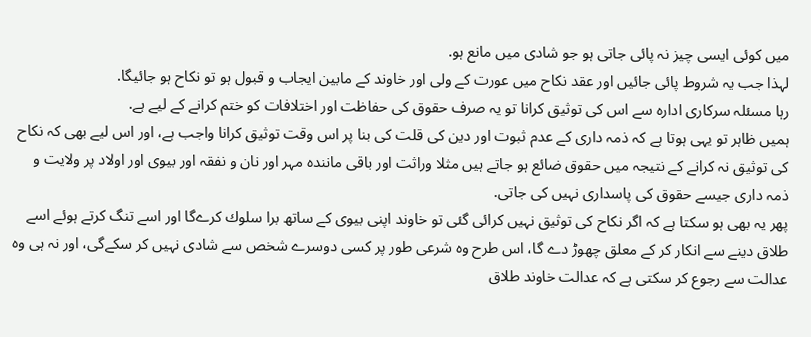ميں كوئى ايسى چيز نہ پائى جاتى ہو جو شادى ميں مانع ہو.
لہذا جب يہ شروط پائى جائيں اور عقد نكاح ميں عورت كے ولى اور خاوند كے مابين ايجاب و قبول ہو تو نكاح ہو جائيگا.
رہا مسئلہ سركارى ادارہ سے اس كى توثيق كرانا تو يہ صرف حقوق كى حفاظت اور اختلافات كو ختم كرانے كے ليے ہے.
ہميں ظاہر تو يہى ہوتا ہے كہ ذمہ دارى كے عدم ثبوت اور دين كى قلت كى بنا پر اس وقت توثيق كرانا واجب ہے، اور اس ليے بھى كہ نكاح كى توثيق نہ كرانے كے نتيجہ ميں حقوق ضائع ہو جاتے ہيں مثلا وراثت اور باقى مانندہ مہر اور نان و نفقہ اور بيوى اور اولاد پر ولايت و ذمہ دارى جيسے حقوق كى پاسدارى نہيں كى جاتى.
پھر يہ بھى ہو سكتا ہے كہ اگر نكاح كى توثيق نہيں كرائى گئى تو خاوند اپنى بيوى كے ساتھ برا سلوك كرےگا اور اسے تنگ كرتے ہوئے اسے طلاق دينے سے انكار كر كے معلق چھوڑ دے گا، اس طرح وہ شرعى طور پر كسى دوسرے شخص سے شادى نہيں كر سكےگى، اور نہ ہى وہ عدالت سے رجوع كر سكتى ہے كہ عدالت خاوند طلاق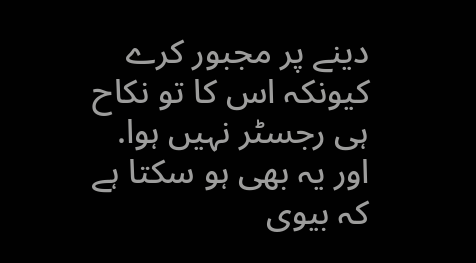دينے پر مجبور كرے كيونكہ اس كا تو نكاح ہى رجسٹر نہيں ہوا.
اور يہ بھى ہو سكتا ہے كہ بيوى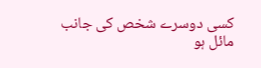كسى دوسرے شخص كى جانب مائل ہو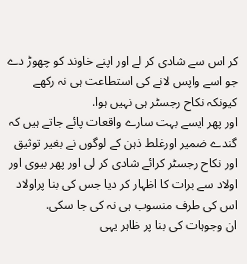كر اس سے شادى كر لے اور اپنے خاوند كو چھوڑ دے جو اسے واپس لانے كى استطاعت ہى نہ ركھے كيونكہ نكاح رجسٹر ہى نہيں ہوا.
اور پھر ايسے بہت سارے واقعات پائے جاتے ہيں كہ گندے ضمير اورغلط ذہن كے لوگوں نے بغير توثيق اور نكاح رجسٹر كرائے شادى كر لى اور پھر بيوى اور اولاد سے برات كا اظہار كر ديا جس كى بنا پراولاد اس كى طرف منسوب ہى نہ كى جا سكى.
ان وجوہات كى بنا پر ظاہر يہى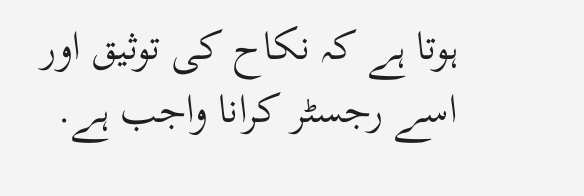ہوتا ہے كہ نكاح كى توثيق اور اسے رجسٹر كرانا واجب ہے.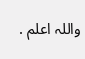واللہ اعلم .